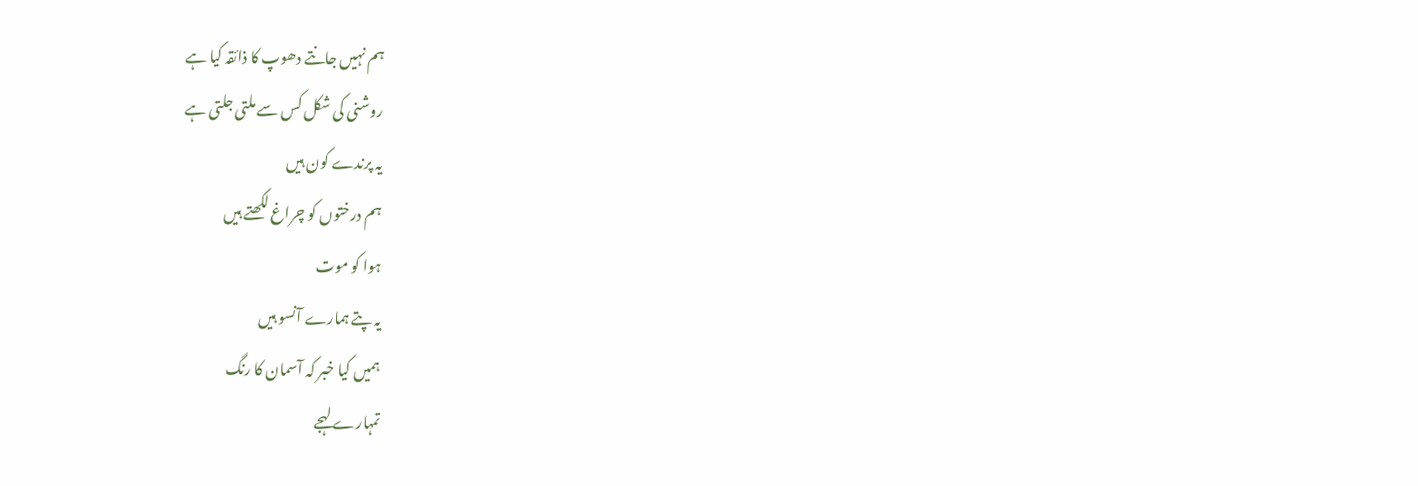ہم نہیں جانتے دھوپ کا ذائقہ کیا ہے
روشنی کی شکل کس سے ملتی جلتی ہے
یہ پرندے کون ہیں
ہم درختوں کو چراغ لکھتے ہیں
ہوا کو موت
یہ پتے ہمارے آنسو ہیں
ہمیں کیا خبر کہ آسمان کا رنگ
تمہارے لہجے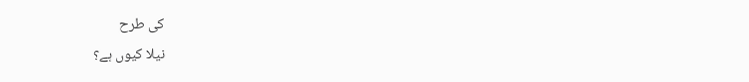کی طرح
نیلا کیوں ہے؟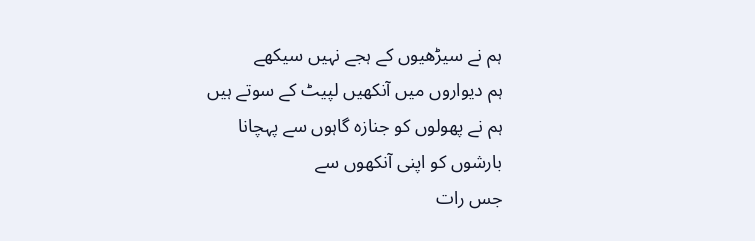ہم نے سیڑھیوں کے ہجے نہیں سیکھے
ہم دیواروں میں آنکھیں لپیٹ کے سوتے ہیں
ہم نے پھولوں کو جنازہ گاہوں سے پہچانا
بارشوں کو اپنی آنکھوں سے
جس رات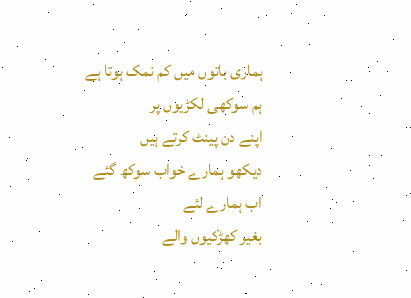ہماری باتوں میں کم نمک ہوتا ہے
ہم سوکھی لکڑیوں پر
اپنے دن پینٹ کرتے ہیں
دیکھو ہمارے خواب سوکھ گئے
اب ہمارے لئے
بغیر کھڑکیوں والے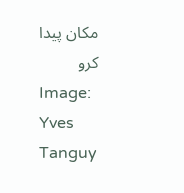مکان پیدا کرو
Image: Yves Tanguy